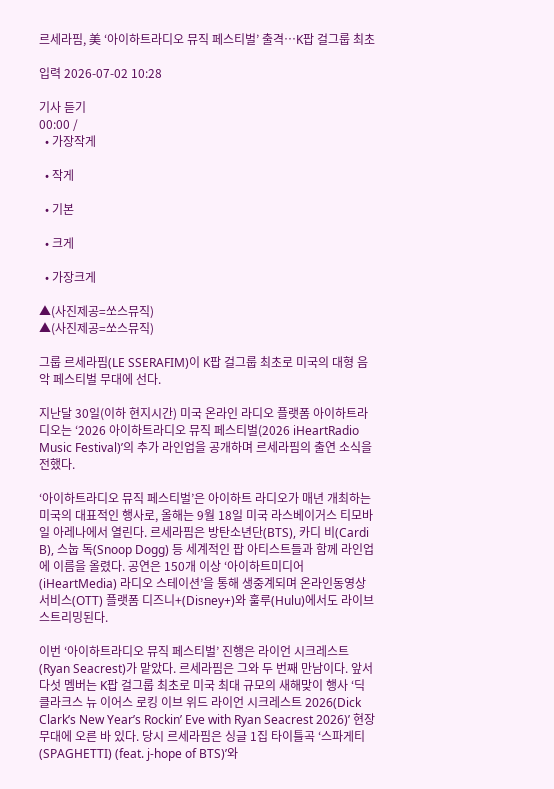르세라핌, 美 ‘아이하트라디오 뮤직 페스티벌’ 출격⋯K팝 걸그룹 최초

입력 2026-07-02 10:28

기사 듣기
00:00 /
  • 가장작게

  • 작게

  • 기본

  • 크게

  • 가장크게

▲(사진제공=쏘스뮤직)
▲(사진제공=쏘스뮤직)

그룹 르세라핌(LE SSERAFIM)이 K팝 걸그룹 최초로 미국의 대형 음악 페스티벌 무대에 선다.

지난달 30일(이하 현지시간) 미국 온라인 라디오 플랫폼 아이하트라디오는 ‘2026 아이하트라디오 뮤직 페스티벌(2026 iHeartRadio Music Festival)’의 추가 라인업을 공개하며 르세라핌의 출연 소식을 전했다.

‘아이하트라디오 뮤직 페스티벌’은 아이하트 라디오가 매년 개최하는 미국의 대표적인 행사로, 올해는 9월 18일 미국 라스베이거스 티모바일 아레나에서 열린다. 르세라핌은 방탄소년단(BTS), 카디 비(Cardi B), 스눕 독(Snoop Dogg) 등 세계적인 팝 아티스트들과 함께 라인업에 이름을 올렸다. 공연은 150개 이상 ‘아이하트미디어(iHeartMedia) 라디오 스테이션’을 통해 생중계되며 온라인동영상서비스(OTT) 플랫폼 디즈니+(Disney+)와 훌루(Hulu)에서도 라이브 스트리밍된다.

이번 ‘아이하트라디오 뮤직 페스티벌’ 진행은 라이언 시크레스트(Ryan Seacrest)가 맡았다. 르세라핌은 그와 두 번째 만남이다. 앞서 다섯 멤버는 K팝 걸그룹 최초로 미국 최대 규모의 새해맞이 행사 ‘딕 클라크스 뉴 이어스 로킹 이브 위드 라이언 시크레스트 2026(Dick Clark’s New Year’s Rockin’ Eve with Ryan Seacrest 2026)’ 현장 무대에 오른 바 있다. 당시 르세라핌은 싱글 1집 타이틀곡 ‘스파게티(SPAGHETTI) (feat. j-hope of BTS)’와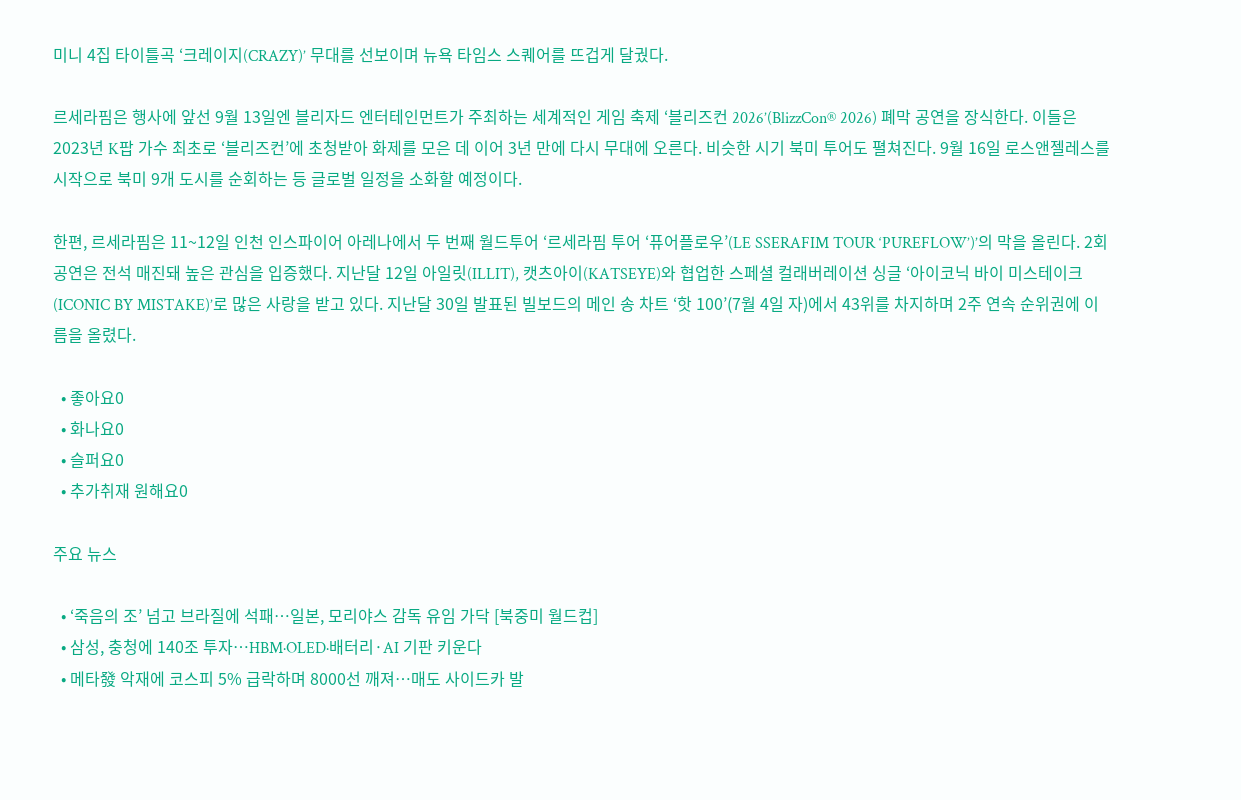미니 4집 타이틀곡 ‘크레이지(CRAZY)’ 무대를 선보이며 뉴욕 타임스 스퀘어를 뜨겁게 달궜다.

르세라핌은 행사에 앞선 9월 13일엔 블리자드 엔터테인먼트가 주최하는 세계적인 게임 축제 ‘블리즈컨 2026’(BlizzCon® 2026) 폐막 공연을 장식한다. 이들은 2023년 K팝 가수 최초로 ‘블리즈컨’에 초청받아 화제를 모은 데 이어 3년 만에 다시 무대에 오른다. 비슷한 시기 북미 투어도 펼쳐진다. 9월 16일 로스앤젤레스를 시작으로 북미 9개 도시를 순회하는 등 글로벌 일정을 소화할 예정이다.

한편, 르세라핌은 11~12일 인천 인스파이어 아레나에서 두 번째 월드투어 ‘르세라핌 투어 ‘퓨어플로우’(LE SSERAFIM TOUR ‘PUREFLOW’)’의 막을 올린다. 2회 공연은 전석 매진돼 높은 관심을 입증했다. 지난달 12일 아일릿(ILLIT), 캣츠아이(KATSEYE)와 협업한 스페셜 컬래버레이션 싱글 ‘아이코닉 바이 미스테이크(ICONIC BY MISTAKE)’로 많은 사랑을 받고 있다. 지난달 30일 발표된 빌보드의 메인 송 차트 ‘핫 100’(7월 4일 자)에서 43위를 차지하며 2주 연속 순위권에 이름을 올렸다.

  • 좋아요0
  • 화나요0
  • 슬퍼요0
  • 추가취재 원해요0

주요 뉴스

  • ‘죽음의 조’ 넘고 브라질에 석패⋯일본, 모리야스 감독 유임 가닥 [북중미 월드컵]
  • 삼성, 충청에 140조 투자…HBM·OLED·배터리·AI 기판 키운다
  • 메타發 악재에 코스피 5% 급락하며 8000선 깨져…매도 사이드카 발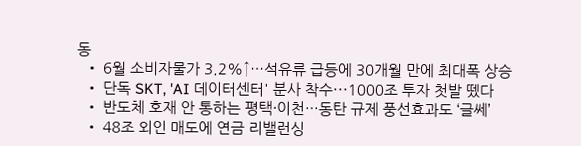동
  • 6월 소비자물가 3.2%↑…석유류 급등에 30개월 만에 최대폭 상승
  • 단독 SKT, 'AI 데이터센터' 분사 착수⋯1000조 투자 첫발 뗐다
  • 반도체 호재 안 통하는 평택·이천…동탄 규제 풍선효과도 ‘글쎄’
  • 48조 외인 매도에 연금 리밸런싱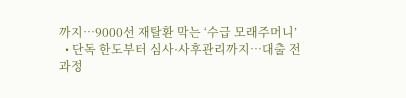까지…9000선 재탈환 막는 ‘수급 모래주머니’
  • 단독 한도부터 심사·사후관리까지⋯대출 전 과정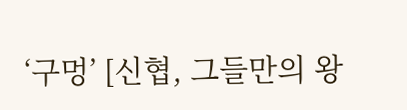‘구멍’ [신협, 그들만의 왕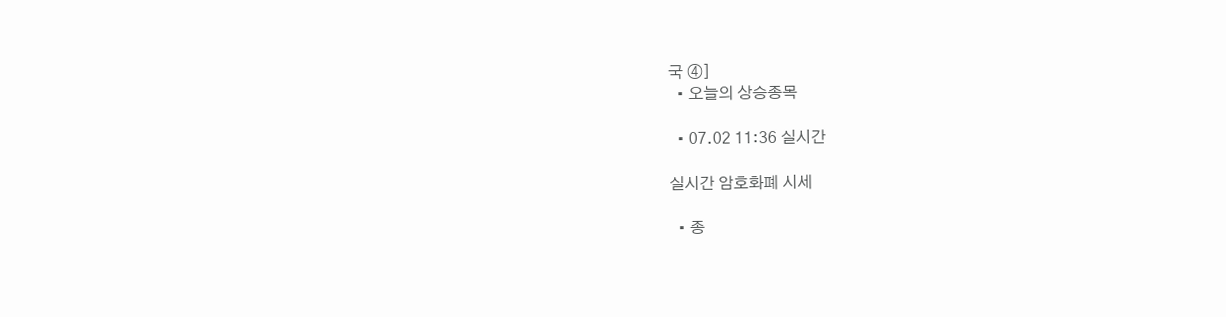국 ④]
  • 오늘의 상승종목

  • 07.02 11:36 실시간

실시간 암호화폐 시세

  • 종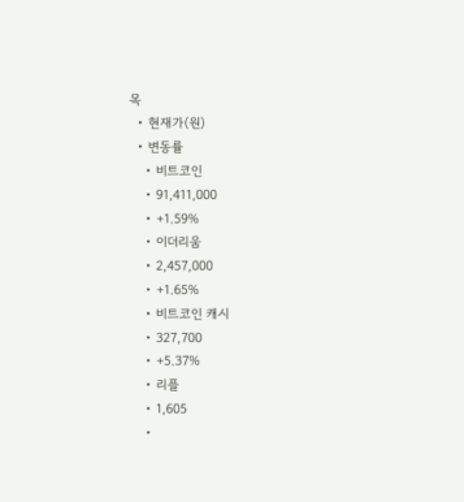목
  • 현재가(원)
  • 변동률
    • 비트코인
    • 91,411,000
    • +1.59%
    • 이더리움
    • 2,457,000
    • +1.65%
    • 비트코인 캐시
    • 327,700
    • +5.37%
    • 리플
    • 1,605
    •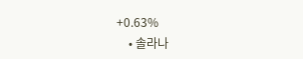+0.63%
    • 솔라나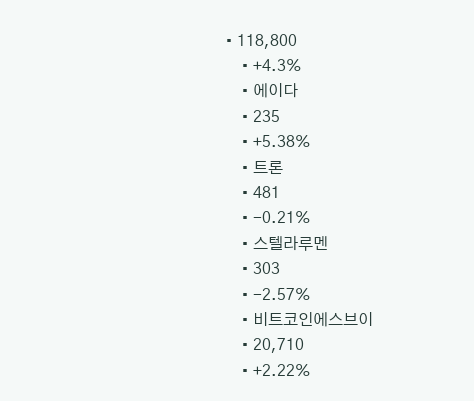• 118,800
    • +4.3%
    • 에이다
    • 235
    • +5.38%
    • 트론
    • 481
    • -0.21%
    • 스텔라루멘
    • 303
    • -2.57%
    • 비트코인에스브이
    • 20,710
    • +2.22%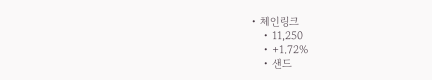• 체인링크
    • 11,250
    • +1.72%
    • 샌드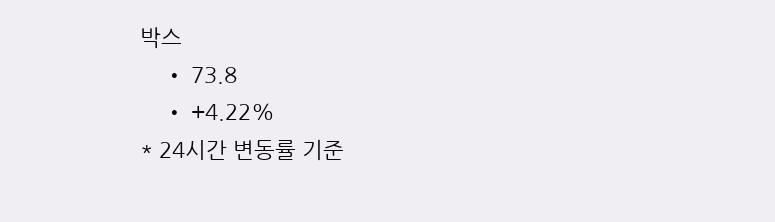박스
    • 73.8
    • +4.22%
* 24시간 변동률 기준